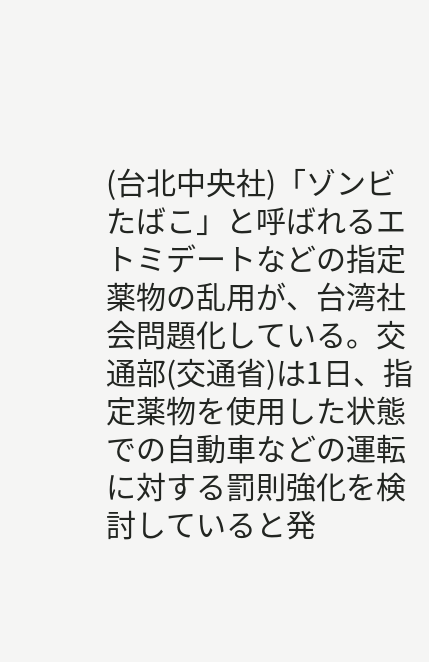(台北中央社)「ゾンビたばこ」と呼ばれるエトミデートなどの指定薬物の乱用が、台湾社会問題化している。交通部(交通省)は1日、指定薬物を使用した状態での自動車などの運転に対する罰則強化を検討していると発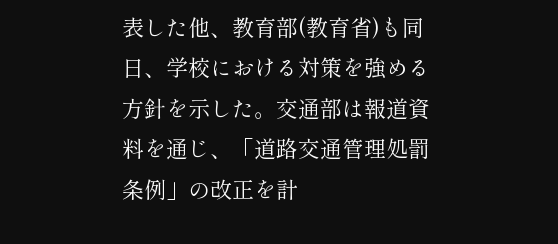表した他、教育部(教育省)も同日、学校における対策を強める方針を示した。交通部は報道資料を通じ、「道路交通管理処罰条例」の改正を計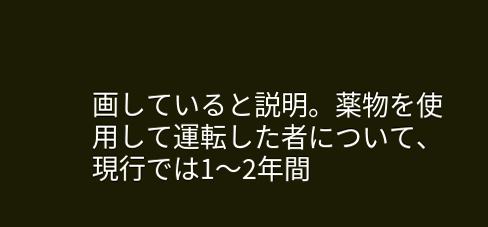画していると説明。薬物を使用して運転した者について、現行では1〜2年間